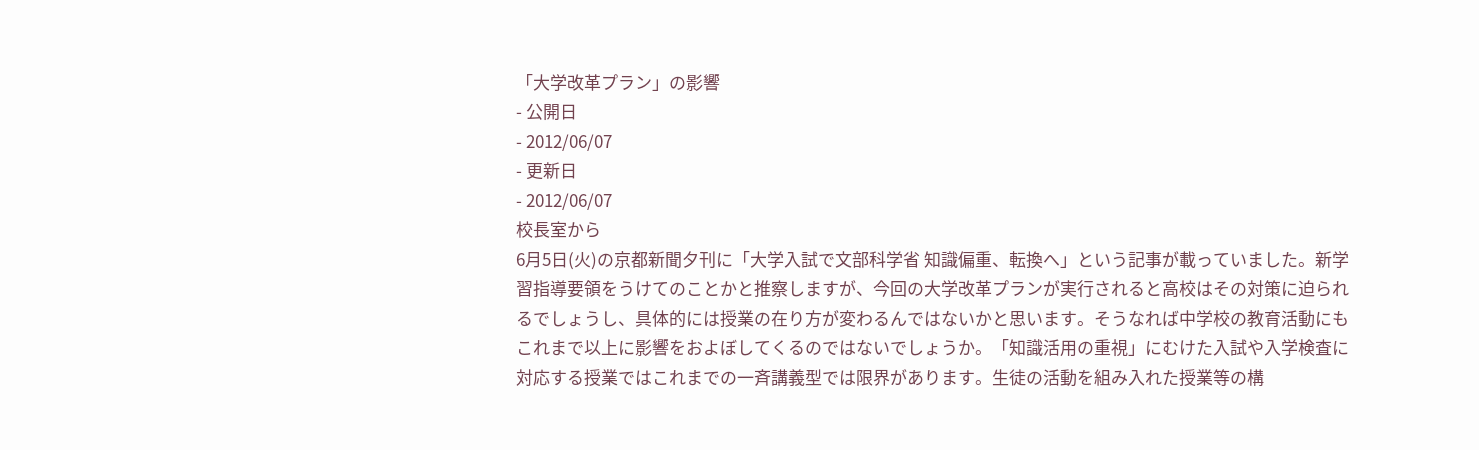「大学改革プラン」の影響
- 公開日
- 2012/06/07
- 更新日
- 2012/06/07
校長室から
6月5日(火)の京都新聞夕刊に「大学入試で文部科学省 知識偏重、転換へ」という記事が載っていました。新学習指導要領をうけてのことかと推察しますが、今回の大学改革プランが実行されると高校はその対策に迫られるでしょうし、具体的には授業の在り方が変わるんではないかと思います。そうなれば中学校の教育活動にもこれまで以上に影響をおよぼしてくるのではないでしょうか。「知識活用の重視」にむけた入試や入学検査に対応する授業ではこれまでの一斉講義型では限界があります。生徒の活動を組み入れた授業等の構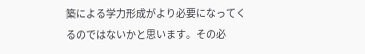築による学力形成がより必要になってくるのではないかと思います。その必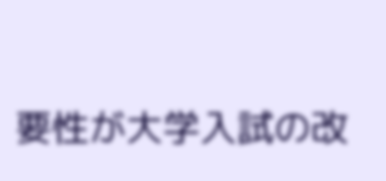要性が大学入試の改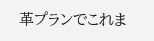革プランでこれま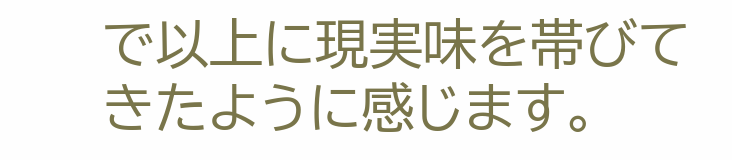で以上に現実味を帯びてきたように感じます。